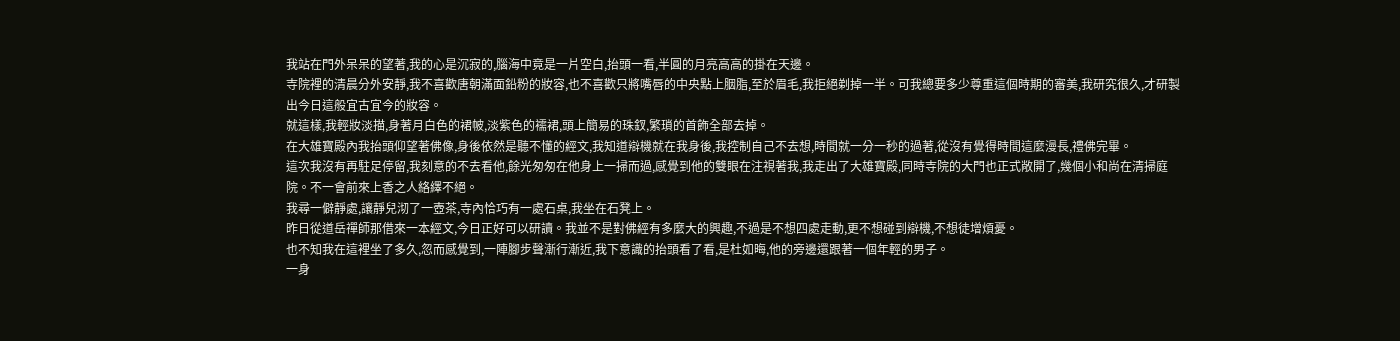我站在門外呆呆的望著,我的心是沉寂的,腦海中竟是一片空白,抬頭一看,半圓的月亮高高的掛在天邊。
寺院裡的清晨分外安靜,我不喜歡唐朝滿面鉛粉的妝容,也不喜歡只將嘴唇的中央點上胭脂,至於眉毛,我拒絕剃掉一半。可我總要多少尊重這個時期的審美,我研究很久,才研製出今日這般宜古宜今的妝容。
就這樣,我輕妝淡描,身著月白色的裙帔,淡紫色的襦裙,頭上簡易的珠釵,繁瑣的首飾全部去掉。
在大雄寶殿內我抬頭仰望著佛像,身後依然是聽不懂的經文,我知道辯機就在我身後,我控制自己不去想,時間就一分一秒的過著,從沒有覺得時間這麼漫長,禮佛完畢。
這次我沒有再駐足停留,我刻意的不去看他,餘光匆匆在他身上一掃而過,感覺到他的雙眼在注視著我,我走出了大雄寶殿,同時寺院的大門也正式敞開了,幾個小和尚在清掃庭院。不一會前來上香之人絡繹不絕。
我尋一僻靜處,讓靜兒沏了一壺茶,寺內恰巧有一處石桌,我坐在石凳上。
昨日從道岳禪師那借來一本經文,今日正好可以研讀。我並不是對佛經有多麼大的興趣,不過是不想四處走動,更不想碰到辯機,不想徒增煩憂。
也不知我在這裡坐了多久,忽而感覺到,一陣腳步聲漸行漸近,我下意識的抬頭看了看,是杜如晦,他的旁邊還跟著一個年輕的男子。
一身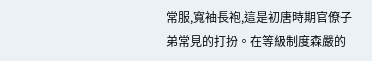常服,寬袖長袍,這是初唐時期官僚子弟常見的打扮。在等級制度森嚴的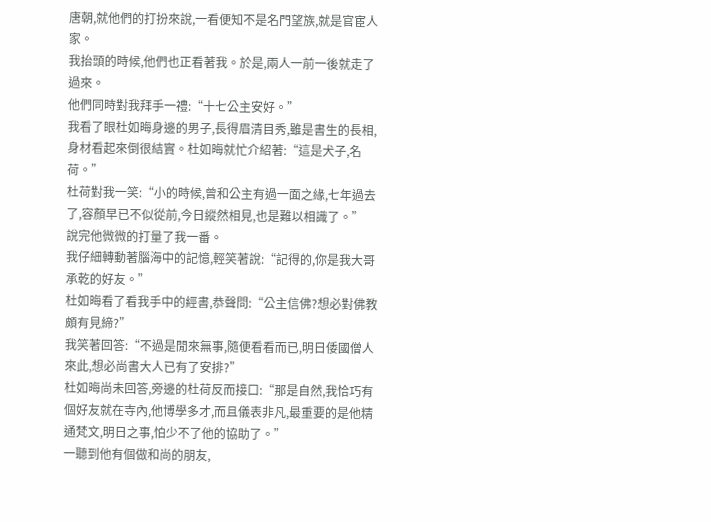唐朝,就他們的打扮來說,一看便知不是名門望族,就是官宦人家。
我抬頭的時候,他們也正看著我。於是,兩人一前一後就走了過來。
他們同時對我拜手一禮:“十七公主安好。”
我看了眼杜如晦身邊的男子,長得眉清目秀,雖是書生的長相,身材看起來倒很結實。杜如晦就忙介紹著:“這是犬子,名荷。”
杜荷對我一笑:“小的時候,曾和公主有過一面之緣,七年過去了,容顏早已不似從前,今日縱然相見,也是難以相識了。”
說完他微微的打量了我一番。
我仔細轉動著腦海中的記憶,輕笑著說:“記得的,你是我大哥承乾的好友。”
杜如晦看了看我手中的經書,恭聲問:“公主信佛?想必對佛教頗有見締?”
我笑著回答:“不過是閒來無事,隨便看看而已,明日倭國僧人來此,想必尚書大人已有了安排?”
杜如晦尚未回答,旁邊的杜荷反而接口:“那是自然,我恰巧有個好友就在寺內,他博學多才,而且儀表非凡,最重要的是他精通梵文,明日之事,怕少不了他的協助了。”
一聽到他有個做和尚的朋友,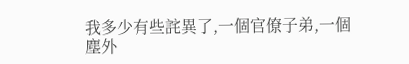我多少有些詫異了,一個官僚子弟,一個塵外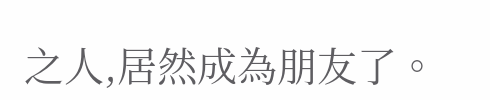之人,居然成為朋友了。